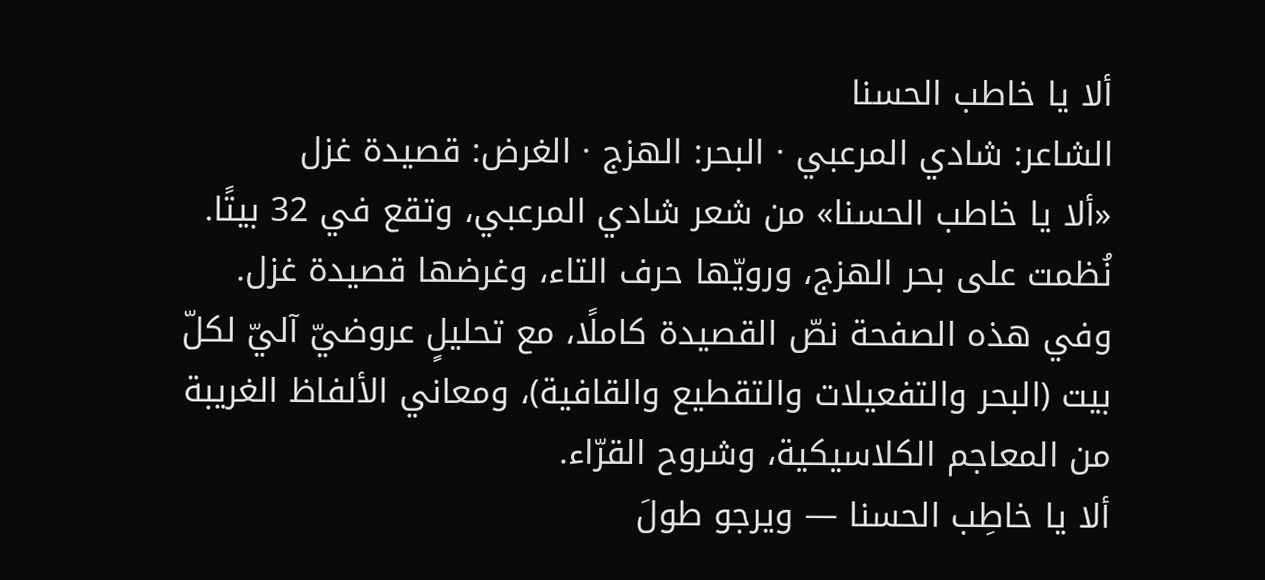ألا يا خاطب الحسنا
الشاعر: شادي المرعبي · البحر: الهزج · الغرض: قصيدة غزل
«ألا يا خاطب الحسنا» من شعر شادي المرعبي، وتقع في 32 بيتًا. نُظمت على بحر الهزج، ورويّها حرف التاء، وغرضها قصيدة غزل.
وفي هذه الصفحة نصّ القصيدة كاملًا، مع تحليلٍ عروضيّ آليّ لكلّ بيت (البحر والتفعيلات والتقطيع والقافية)، ومعاني الألفاظ الغريبة من المعاجم الكلاسيكية، وشروح القرّاء.
ألا يا خاطِب الحسنا — ويرجو طولَ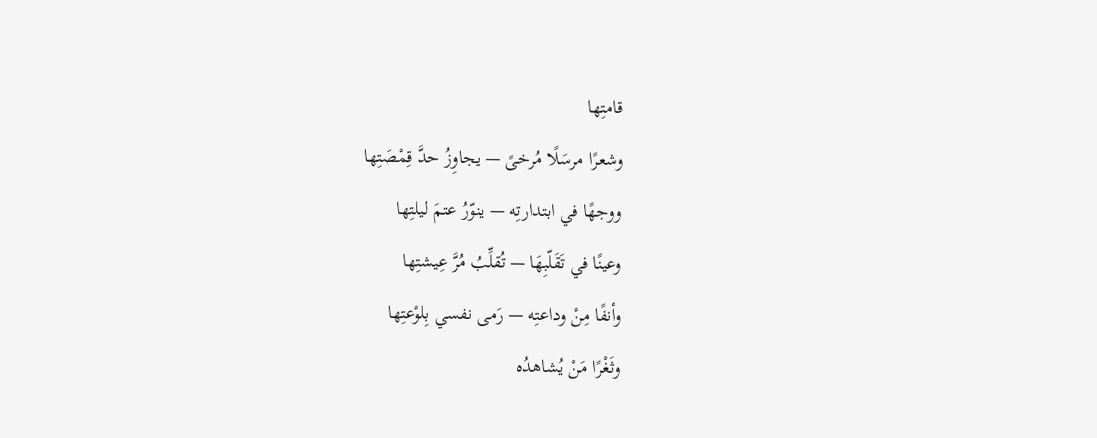قامتِها
وشعرًا مرسَلًا مُرخىً — يجاوِزُ حدَّ قِمْصَتِها
ووجهًا في ابتدارتِه — ينوّرُ عتمَ ليلتِها
وعينًا في تَقَلّبِهَا — تُقلِّبُ مُرَّ عِيشتِها
وأنفًا مِنْ وداعتِه — رَمى نفسي بِلوْعتِها
وثَغْرًا مَنْ يُشاهدُه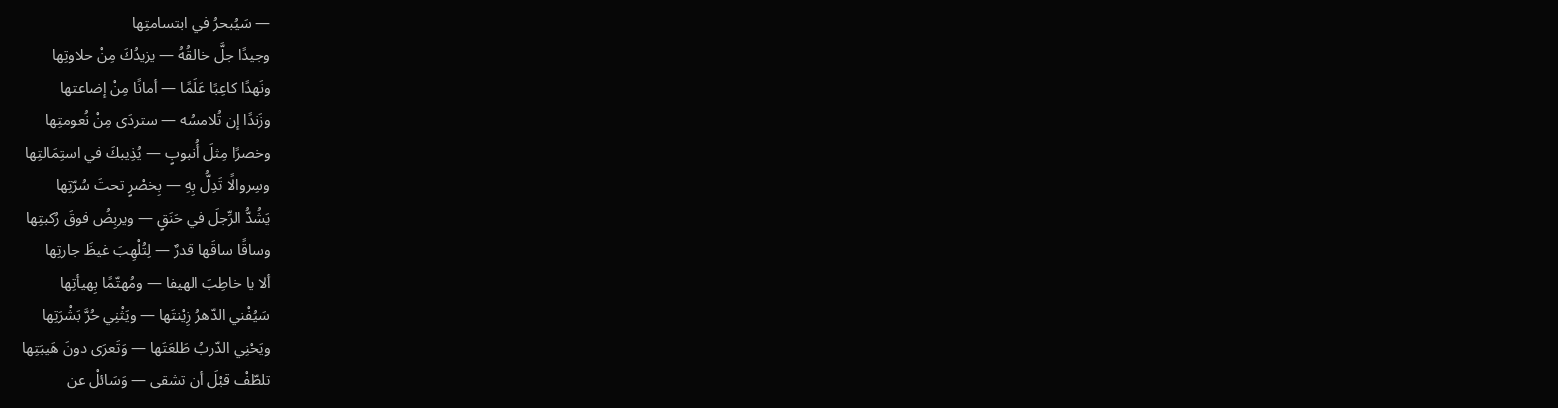— سَيُبحرُ في ابتسامتِها
وجيدًا جلَّ خالقُهُ — يزيدُكَ مِنْ حلاوتِها
ونَهدًا كاعِبًا عَلَمًا — أمانًا مِنْ إضاعتها
وزَندًا إن تُلامسُه — ستردَى مِنْ نُعومتِها
وخصرًا مِثلَ أُنبوبٍ — يُذِيبكَ في استِمَالتِها
وسِروالًا تَدِلُّ بِهِ — بِخصْرٍ تحتَ سُرّتِها
يَشُدُّ الرِّجلَ في حَنَقٍ — ويربِضُ فوقَ رُكبتِها
وساقًا ساقَها قدرٌ — لِتُلْهِبَ غيظَ جارتِها
ألا يا خاطِبَ الهيفا — ومُهتّمًا بِهيأتِها
سَيُفْني الدّهرُ زِيْنتَها — ويَثْنِي حُرَّ بَشْرَتِها
ويَحْنِي الدّربُ طَلعَتَها — وَتَعرَى دونَ هَيبَتِها
تلطّفْ قبْلَ أن تشقى — وَسَائلْ عن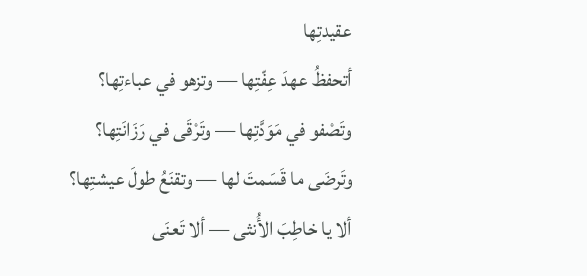عقيدتِها
أتحفظُ عهدَ عِفّتِها — وتزهو في عباءتِها؟
وتَصْفو في مَوَدَّتِها — وتَرْقَى في رَزَانَتِها؟
وتَرضَى ما قَسَمتَ لها — وتقنَعُ طولَ عيشتِها؟
ألا يا خاطِبَ الأُنثى — ألا تَعنَى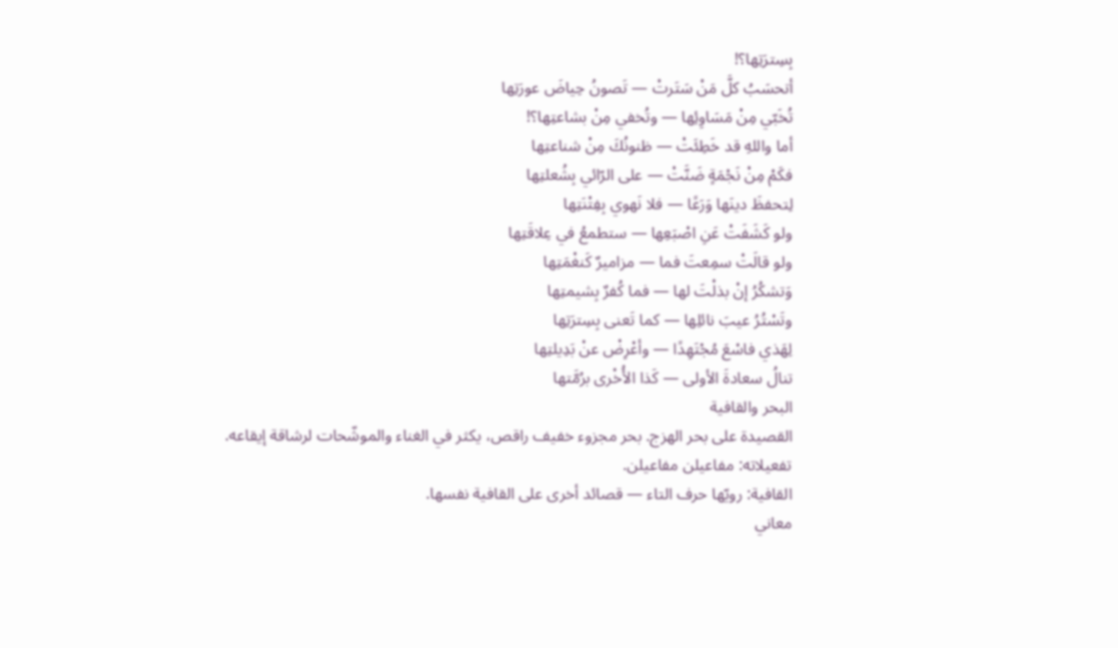بِسِترَتِها؟!
أتحسَبُ كلَّ مَنْ سَتَرتْ — تَصونُ حِياضَ عورَتِها
تُخَبّي مِنْ مَسَاوِئِها — وتُخفي مِنْ بشاعتِها؟!
أما واللهِ قد خَطِئَتْ — ظنونُكَ مِنْ شناعتِها
فكَمْ مِنْ نَجْمَةٍ ضَنَّتْ — على الرّائي بِشُعلتِها
لِتحفظَ دينَها وَرَعًا — فلا نَهوي بِفِتْنَتِها
ولو كَشَفَتْ عَنِ اصْبَعِها — ستطمعُ في عِلاقَتِها
ولو قالَتْ سمِعتَ فما — مزاميرٌ كَنغْمَتِها
وَتشكُرُ إنْ بذلْتَ لها — فما كُفرٌ بِشيمتِها
وتَسْتُرُ عيبَ نائلِها — كما تَعنى بِسِترَتِها
لِهَذي فاسْعَ مُجْتَهِدًا — وأعْرِضْ عنْ بَدِيلتِها
تنالُ سعادةَ الأولى — كَذا الأُخْرى برُمَّتها
البحر والقافية
القصيدة على بحر الهزج. بحر مجزوء خفيف راقص، يكثر في الغناء والموشّحات لرشاقة إيقاعه.
تفعيلاته: مفاعيلن مفاعيلن.
القافية: رويّها حرف التاء — قصائد أخرى على القافية نفسها.
معاني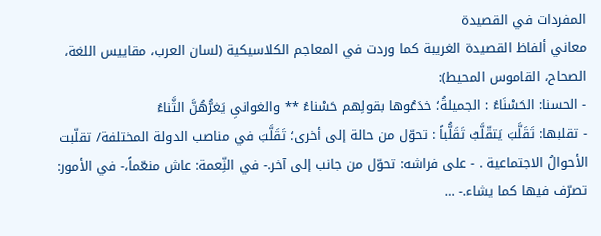المفردات في القصيدة
معاني ألفاظ القصيدة الغريبة كما وردت في المعاجم الكلاسيكية (لسان العرب، مقاييس اللغة، الصحاح، القاموس المحيط):
- الحسنا: الحَسْنَاءُ : الجميلةُ؛ خدَعُوها بقولِهم حَسْناءُ ** والغوانىِ يَغرُّهُنَّ الثَّناءُ
- تقلبها: تَقَلَّبَ يَتقّلَّبُ تَقَلُّباً : تحوّل من حالة إلى أخرى؛ تَقَلَّبَ في مناصب الدولة المختلفة/ تقلّبت الأحوالُ الاجتماعية . - على فراشه: تحوّل من جانب إلى آخر.- في النِّعمة: عاش منعّماً،- في الأمور: تصرّف فيها كما يشاء.- …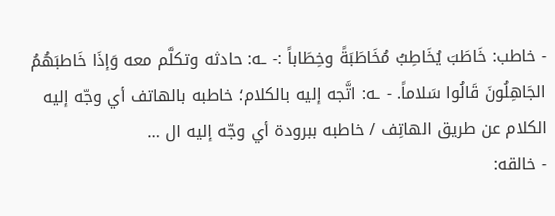- خاطب: خَاطَبَ يُخَاطِبُ مُخَاطَبَةً وخِطَاباً :- ـه: حادثه وتكلَّم معه وَإذَا خَاطبَهُمُ الجَاهِلُونَ قَالُوا سَلاماً. - ـه: اتَّجه إليه بالكلام؛ خاطبه بالهاتف أي وجّه إليه الكلام عن طريق الهاتِف / خاطبه ببرودة أي وجّه إليه ال …
- خالقه: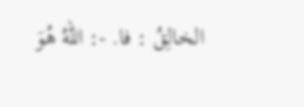الخالِقُ : فا. -: اللهُ هُوَ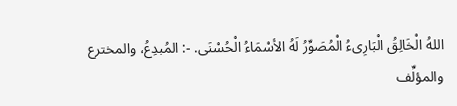اللهُ الْخَالِقُ الْبَارِىءُ الْمُصَوِّرُ لَهُ الأسْمَاءُ الْحُسْنَى. -: المُبدِعُ، والمخترع والمؤلِّف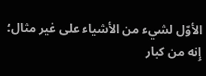الأوّل لشيء من الأشياء على غير مثال؛ إِنه من كبار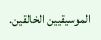الموسيقيين الخالقين.